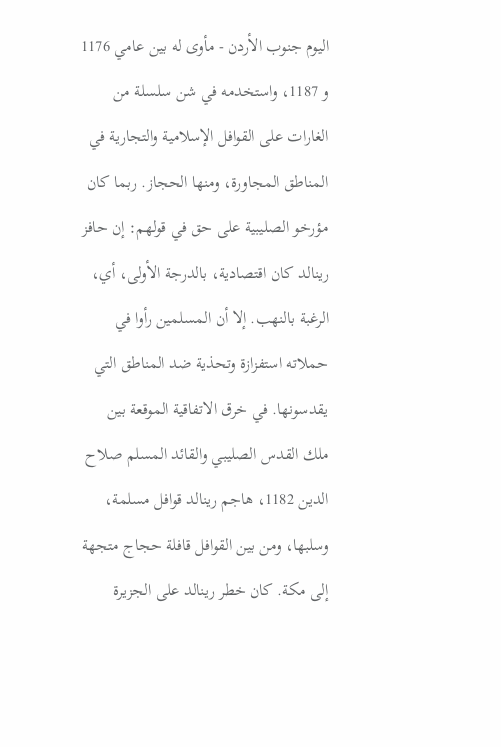اليوم جنوب الأردن - مأوى له بين عامي 1176 و 1187، واستخدمه في شن سلسلة من الغارات على القوافل الإسلامية والتجارية في المناطق المجاورة، ومنها الحجاز. ربما كان مؤرخو الصليبية على حق في قولهم: إن حافز رينالد كان اقتصادية، بالدرجة الأولى، أي، الرغبة بالنهب. إلا أن المسلمين رأوا في حملاته استفزازة وتحذية ضد المناطق التي يقدسونها. في خرق الاتفاقية الموقعة بين ملك القدس الصليبي والقائد المسلم صلاح الدين 1182، هاجم رينالد قوافل مسلمة، وسلبها، ومن بين القوافل قافلة حجاج متجهة إلى مكة. كان خطر رينالد على الجزيرة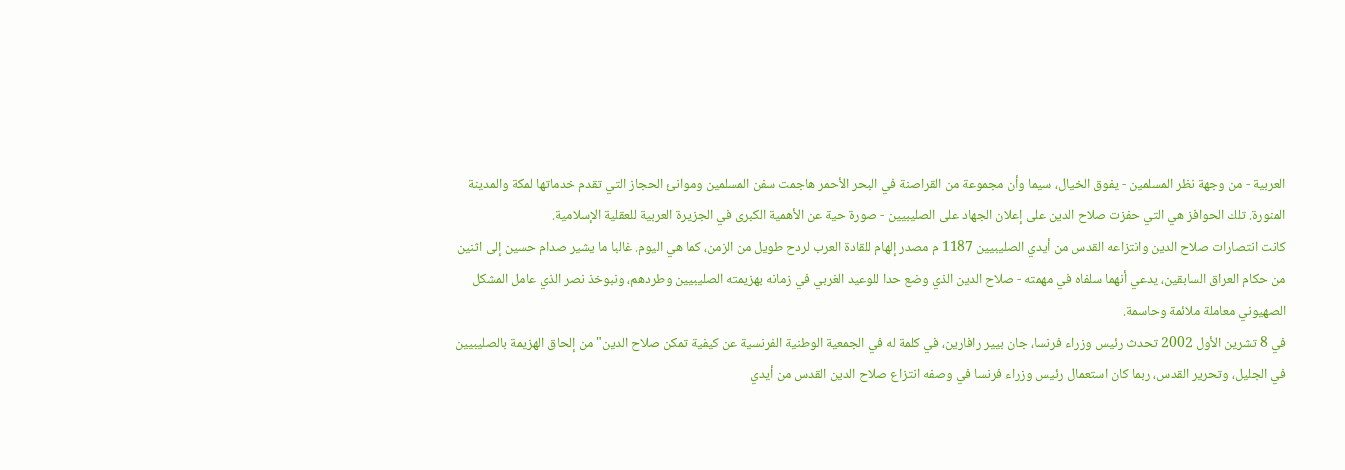العربية - من وجهة نظر المسلمين - يفوق الخيال، سيما وأن مجموعة من القراصنة في البحر الأحمر هاجمت سفن المسلمين وموانئ الحجاز التي تقدم خدماتها لمكة والمدينة المنورة. تلك الحوافز هي التي حفزت صلاح الدين على إعلان الجهاد على الصليبيين - صورة حية عن الأهمية الكبرى في الجزيرة العربية للعقلية الإسلامية.
كانت انتصارات صلاح الدين وانتزاعه القدس من أيدي الصليبيين 1187 م مصدر إلهام للقادة العرب لردح طويل من الزمن، كما هي اليوم. غالبا ما يشير صدام حسين إلى اثنين من حكام العراق السابقين، يدعي أنهما سلفاه في مهمته - صلاح الدين الذي وضع حدا للوعيد الغربي في زمانه بهزيمته الصليبيين وطردهم، ونبوخذ نصر الذي عامل المشكل الصهيوني معاملة ملائمة وحاسمة.
في 8 تشرين الأول 2002 تحدث رئيس وزراء فرنسا، جان بيير رافارين، في كلمة له في الجمعية الوطنية الفرنسية عن كيفية تمكن صلاح الدين"من إلحاق الهزيمة بالصليبيين في الجليل، وتحرير القدس، ربما كان استعمال رئيس وزراء فرنسا في وصفه انتزاع صلاح الدين القدس من أيدي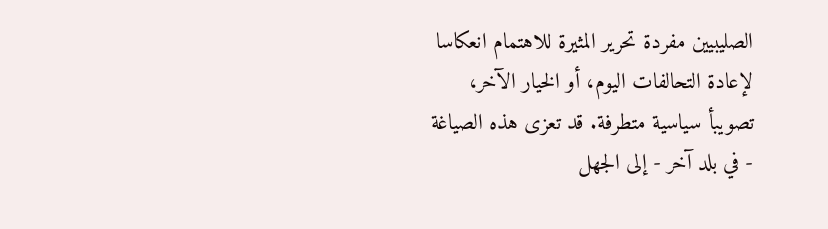الصليبيين مفردة تحرير المثيرة للاهتمام انعكاسا لإعادة التحالفات اليوم، أو الخيار الآخر، تصويبأ سياسية متطرفة. قد تعزى هذه الصياغة - في بلد آخر - إلى الجهل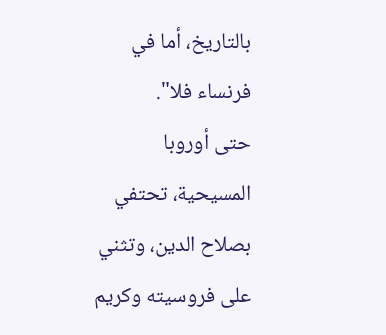بالتاريخ، أما في فرنساء فلا".
حتى أوروبا المسيحية، تحتفي بصلاح الدين، وتثني على فروسيته وکريم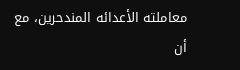معاملته الأعدائه المندحرين، مع أن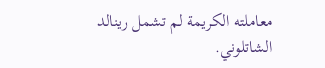معاملته الكريمة لم تشمل رينالد الشاتلوني.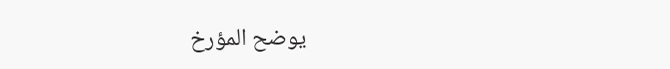يوضح المؤرخ